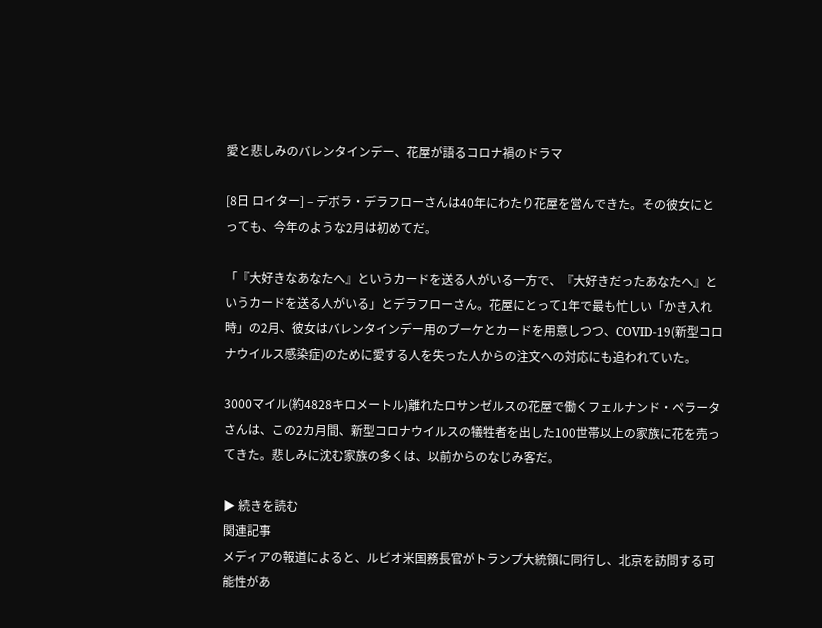愛と悲しみのバレンタインデー、花屋が語るコロナ禍のドラマ

[8日 ロイター] – デボラ・デラフローさんは40年にわたり花屋を営んできた。その彼女にとっても、今年のような2月は初めてだ。

「『大好きなあなたへ』というカードを送る人がいる一方で、『大好きだったあなたへ』というカードを送る人がいる」とデラフローさん。花屋にとって1年で最も忙しい「かき入れ時」の2月、彼女はバレンタインデー用のブーケとカードを用意しつつ、COVID-19(新型コロナウイルス感染症)のために愛する人を失った人からの注文への対応にも追われていた。

3000マイル(約4828キロメートル)離れたロサンゼルスの花屋で働くフェルナンド・ペラータさんは、この2カ月間、新型コロナウイルスの犠牲者を出した100世帯以上の家族に花を売ってきた。悲しみに沈む家族の多くは、以前からのなじみ客だ。

▶ 続きを読む
関連記事
メディアの報道によると、ルビオ米国務長官がトランプ大統領に同行し、北京を訪問する可能性があ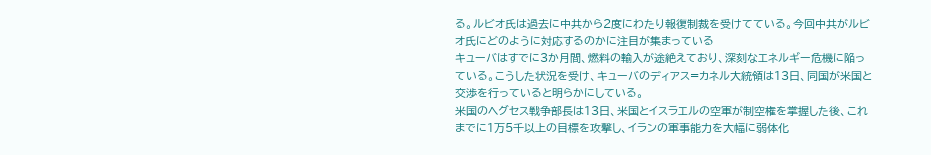る。ルビオ氏は過去に中共から2度にわたり報復制裁を受けてている。今回中共がルビオ氏にどのように対応するのかに注目が集まっている
キューバはすでに3か月間、燃料の輸入が途絶えており、深刻なエネルギー危機に陥っている。こうした状況を受け、キューバのディアス=カネル大統領は13日、同国が米国と交渉を行っていると明らかにしている。
米国のヘグセス戦争部長は13日、米国とイスラエルの空軍が制空権を掌握した後、これまでに1万5千以上の目標を攻撃し、イランの軍事能力を大幅に弱体化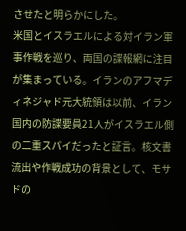させたと明らかにした。
米国とイスラエルによる対イラン軍事作戦を巡り、両国の諜報網に注目が集まっている。イランのアフマディネジャド元大統領は以前、イラン国内の防諜要員21人がイスラエル側の二重スパイだったと証言。核文書流出や作戦成功の背景として、モサドの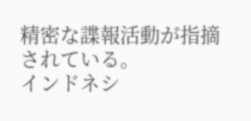精密な諜報活動が指摘されている。
インドネシ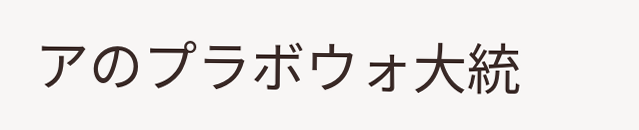アのプラボウォ大統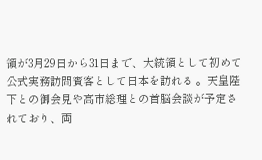領が3月29日から31日まで、大統領として初めて公式実務訪問賓客として日本を訪れる 。天皇陛下との御会見や高市総理との首脳会談が予定されており、両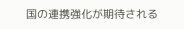国の連携強化が期待される